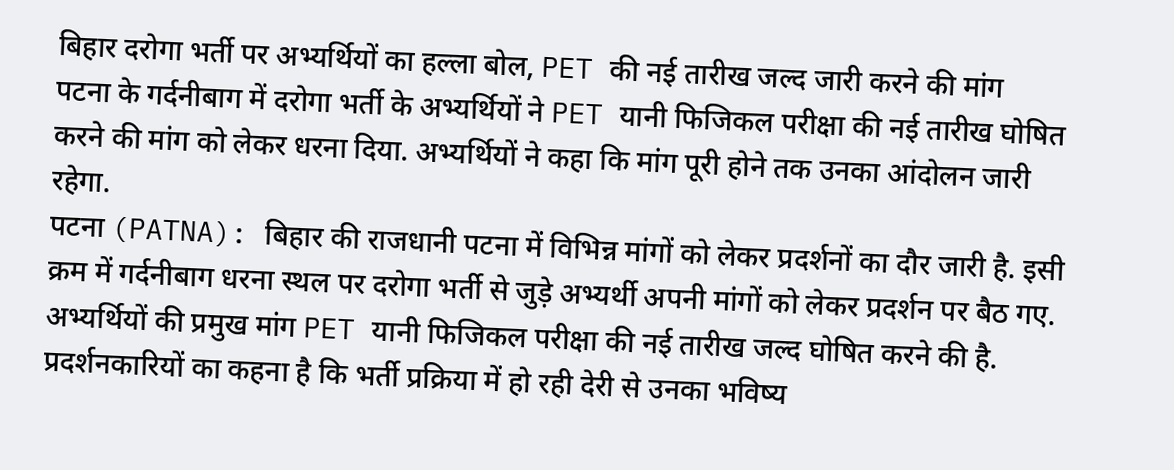बिहार दरोगा भर्ती पर अभ्यर्थियों का हल्ला बोल, PET की नई तारीख जल्द जारी करने की मांग
पटना के गर्दनीबाग में दरोगा भर्ती के अभ्यर्थियों ने PET यानी फिजिकल परीक्षा की नई तारीख घोषित करने की मांग को लेकर धरना दिया. अभ्यर्थियों ने कहा कि मांग पूरी होने तक उनका आंदोलन जारी रहेगा.
पटना (PATNA): बिहार की राजधानी पटना में विभिन्न मांगों को लेकर प्रदर्शनों का दौर जारी है. इसी क्रम में गर्दनीबाग धरना स्थल पर दरोगा भर्ती से जुड़े अभ्यर्थी अपनी मांगों को लेकर प्रदर्शन पर बैठ गए. अभ्यर्थियों की प्रमुख मांग PET यानी फिजिकल परीक्षा की नई तारीख जल्द घोषित करने की है. प्रदर्शनकारियों का कहना है कि भर्ती प्रक्रिया में हो रही देरी से उनका भविष्य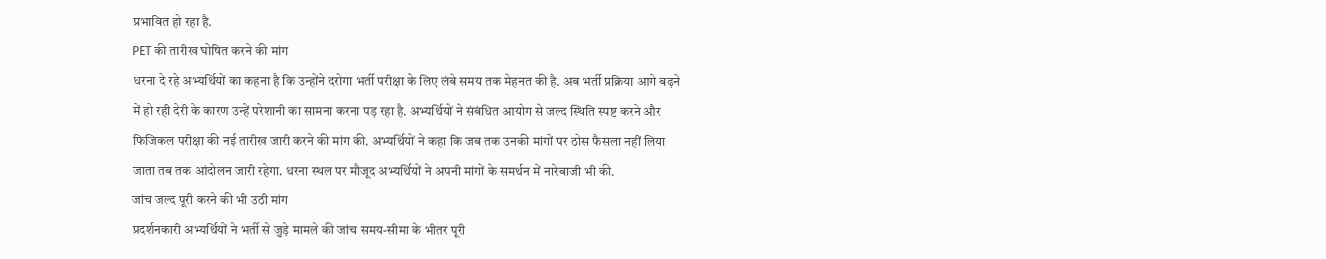प्रभावित हो रहा है.
PET की तारीख घोषित करने की मांग
धरना दे रहे अभ्यर्थियों का कहना है कि उन्होंने दरोगा भर्ती परीक्षा के लिए लंबे समय तक मेहनत की है. अब भर्ती प्रक्रिया आगे बढ़ने में हो रही देरी के कारण उन्हें परेशानी का सामना करना पड़ रहा है. अभ्यर्थियों ने संबंधित आयोग से जल्द स्थिति स्पष्ट करने और फिजिकल परीक्षा की नई तारीख जारी करने की मांग की. अभ्यर्थियों ने कहा कि जब तक उनकी मांगों पर ठोस फैसला नहीं लिया जाता तब तक आंदोलन जारी रहेगा. धरना स्थल पर मौजूद अभ्यर्थियों ने अपनी मांगों के समर्थन में नारेबाजी भी की.
जांच जल्द पूरी करने की भी उठी मांग
प्रदर्शनकारी अभ्यर्थियों ने भर्ती से जुड़े मामले की जांच समय-सीमा के भीतर पूरी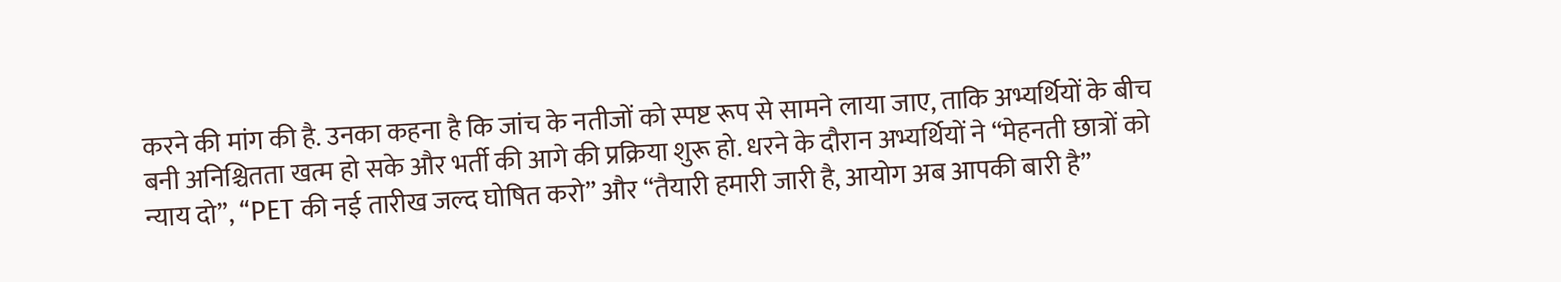करने की मांग की है. उनका कहना है कि जांच के नतीजों को स्पष्ट रूप से सामने लाया जाए, ताकि अभ्यर्थियों के बीच बनी अनिश्चितता खत्म हो सके और भर्ती की आगे की प्रक्रिया शुरू हो. धरने के दौरान अभ्यर्थियों ने “मेहनती छात्रों को न्याय दो”, “PET की नई तारीख जल्द घोषित करो” और “तैयारी हमारी जारी है, आयोग अब आपकी बारी है”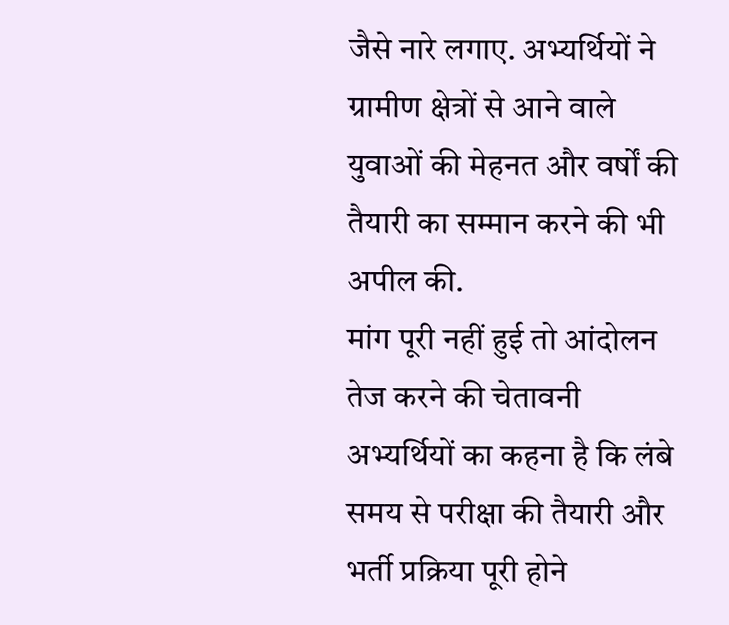जैसे नारे लगाए. अभ्यर्थियों ने ग्रामीण क्षेत्रों से आने वाले युवाओं की मेहनत और वर्षों की तैयारी का सम्मान करने की भी अपील की.
मांग पूरी नहीं हुई तो आंदोलन तेज करने की चेतावनी
अभ्यर्थियों का कहना है कि लंबे समय से परीक्षा की तैयारी और भर्ती प्रक्रिया पूरी होने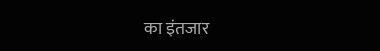का इंतजार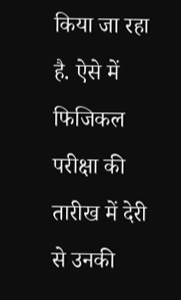किया जा रहा है. ऐसे में फिजिकल परीक्षा की तारीख में देरी से उनकी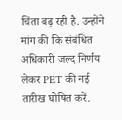चिंता बढ़ रही है. उन्होंने मांग की कि संबंधित अधिकारी जल्द निर्णय लेकर PET की नई तारीख घोषित करें.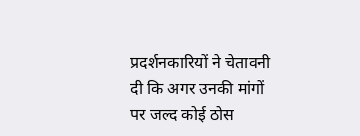प्रदर्शनकारियों ने चेतावनी दी कि अगर उनकी मांगों पर जल्द कोई ठोस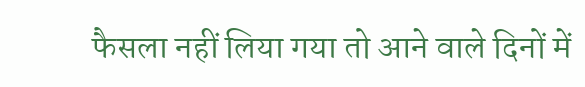फैसला नहीं लिया गया तो आने वाले दिनों में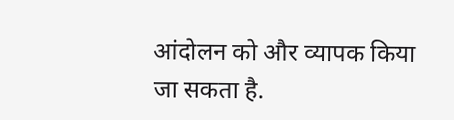आंदोलन को और व्यापक किया जा सकता है.